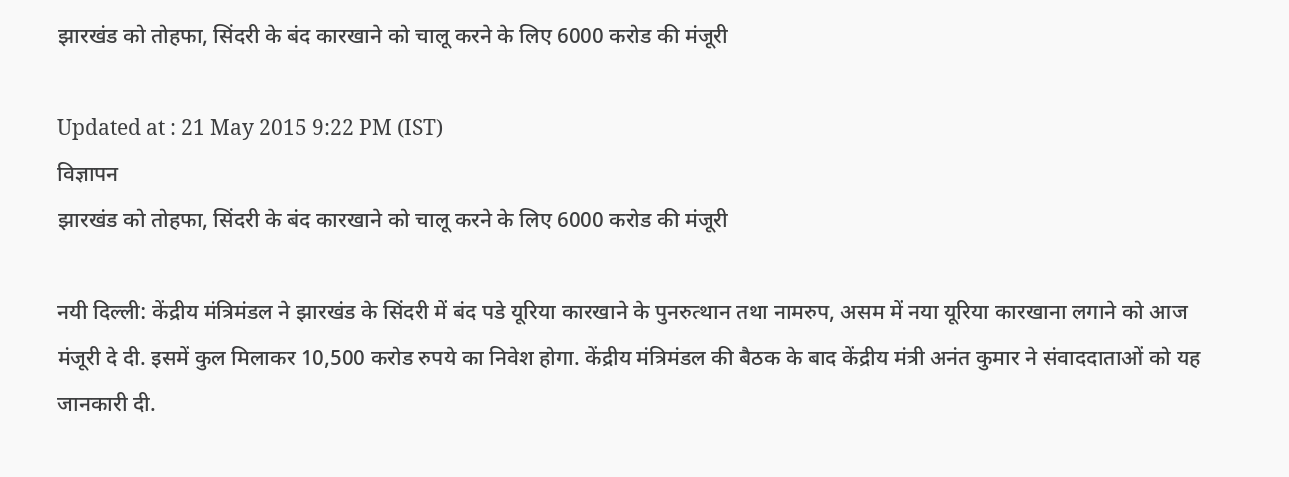झारखंड को तोहफा, सिंदरी के बंद कारखाने को चालू करने के लिए 6000 करोड की मंजूरी

Updated at : 21 May 2015 9:22 PM (IST)
विज्ञापन
झारखंड को तोहफा, सिंदरी के बंद कारखाने को चालू करने के लिए 6000 करोड की मंजूरी

नयी दिल्ली: केंद्रीय मंत्रिमंडल ने झारखंड के सिंदरी में बंद पडे यूरिया कारखाने के पुनरुत्थान तथा नामरुप, असम में नया यूरिया कारखाना लगाने को आज मंजूरी दे दी. इसमें कुल मिलाकर 10,500 करोड रुपये का निवेश होगा. केंद्रीय मंत्रिमंडल की बैठक के बाद केंद्रीय मंत्री अनंत कुमार ने संवाददाताओं को यह जानकारी दी.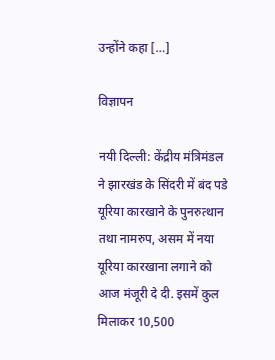उन्होंने कहा […]

विज्ञापन

नयी दिल्ली: केंद्रीय मंत्रिमंडल ने झारखंड के सिंदरी में बंद पडे यूरिया कारखाने के पुनरुत्थान तथा नामरुप, असम में नया यूरिया कारखाना लगाने को आज मंजूरी दे दी. इसमें कुल मिलाकर 10,500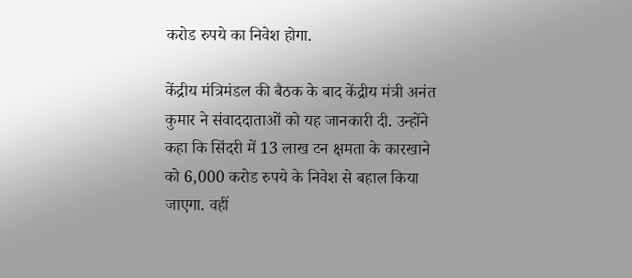करोड रुपये का निवेश होगा.

केंद्रीय मंत्रिमंडल की बैठक के बाद केंद्रीय मंत्री अनंत कुमार ने संवाददाताओं को यह जानकारी दी. उन्होंने कहा कि सिंदरी में 13 लाख टन क्षमता के कारखाने को 6,000 करोड रुपये के निवेश से बहाल किया जाएगा. वहीं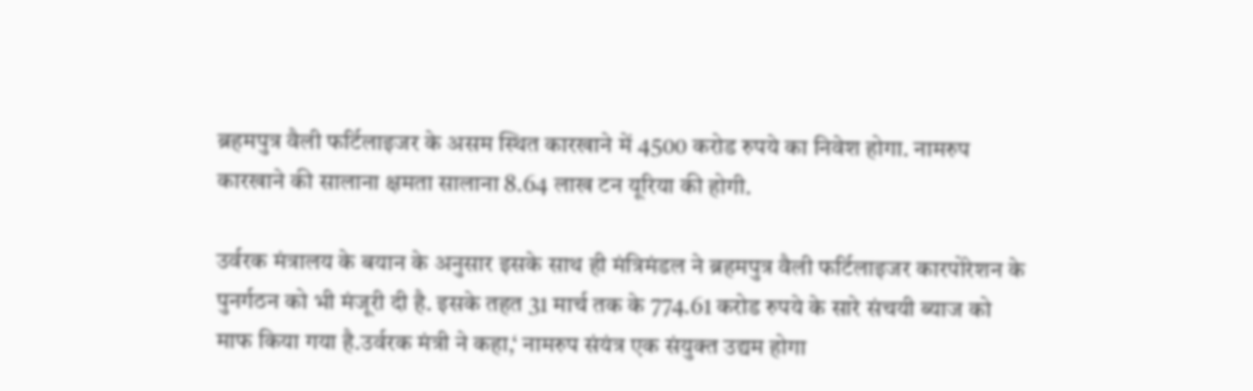ब्रहमपुत्र वैली फर्टिलाइजर के असम स्थित कारखाने में 4500 करोड रुपये का निवेश होगा. नामरुप कारखाने की सालाना क्षमता सालाना 8.64 लाख टन यूरिया की होगी.

उर्वरक मंत्रालय के बयान के अनुसार इसके साथ ही मंत्रिमंडल ने ब्रहमपुत्र वैली फर्टिलाइजर कारपोरेशन के पुनर्गठन को भी मंजूरी दी है. इसके तहत 31 मार्च तक के 774.61 करोड रुपये के सारे संचयी ब्याज को माफ किया गया है.उर्वरक मंत्री ने कहा,‘ नामरुप संयंत्र एक संयुक्त उद्यम होगा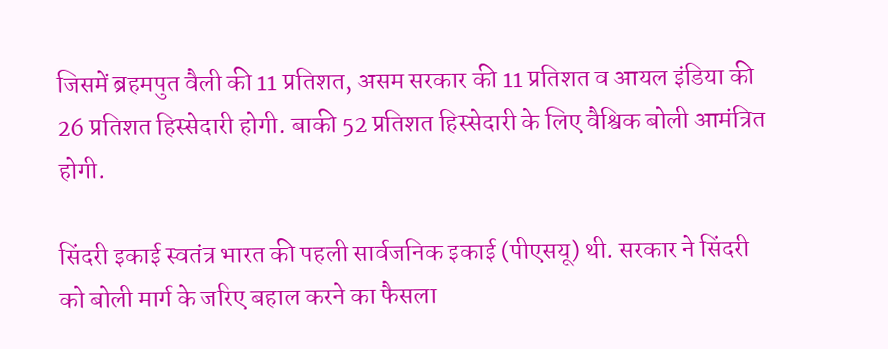जिसमें ब्रहमपुत वैली की 11 प्रतिशत, असम सरकार की 11 प्रतिशत व आयल इंडिया की 26 प्रतिशत हिस्सेदारी होगी. बाकी 52 प्रतिशत हिस्सेदारी के लिए वैश्विक बोली आमंत्रित होगी.

सिंदरी इकाई स्वतंत्र भारत की पहली सार्वजनिक इकाई (पीएसयू) थी. सरकार ने सिंदरी को बोली मार्ग के जरिए बहाल करने का फैसला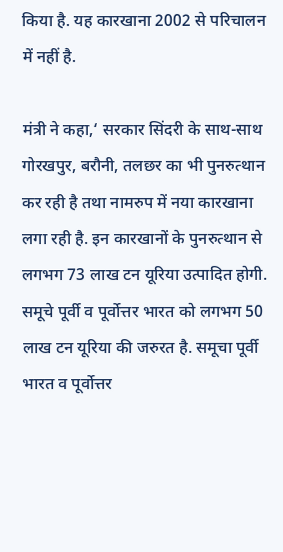किया है. यह कारखाना 2002 से परिचालन में नहीं है.

मंत्री ने कहा,‘ सरकार सिंदरी के साथ-साथ गोरखपुर, बरौनी, तलछर का भी पुनरुत्थान कर रही है तथा नामरुप में नया कारखाना लगा रही है. इन कारखानों के पुनरुत्थान से लगभग 73 लाख टन यूरिया उत्पादित होगी. समूचे पूर्वी व पूर्वोत्तर भारत को लगभग 50 लाख टन यूरिया की जरुरत है. समूचा पूर्वी भारत व पूर्वोत्तर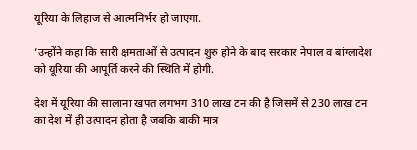यूरिया के लिहाज से आत्मनिर्भर हो जाएगा.

’उन्होंने कहा कि सारी क्षमताओं से उत्पादन शुरु होने के बाद सरकार नेपाल व बांग्लादेश को यूरिया की आपूर्ति करने की स्थिति में होगी.

देश में यूरिया की सालाना खपत लगभग 310 लाख टन की है जिसमें से 230 लाख टन का देश में ही उत्पादन होता है जबकि बाकी मात्र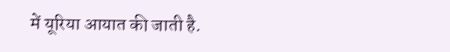में यूरिया आयात की जाती है.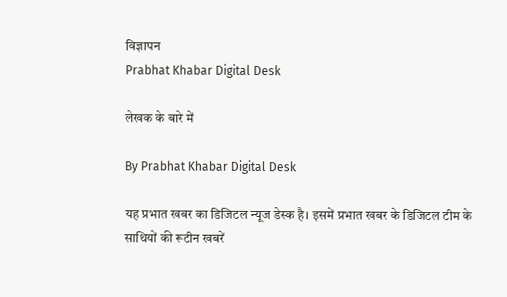विज्ञापन
Prabhat Khabar Digital Desk

लेखक के बारे में

By Prabhat Khabar Digital Desk

यह प्रभात खबर का डिजिटल न्यूज डेस्क है। इसमें प्रभात खबर के डिजिटल टीम के साथियों की रूटीन खबरें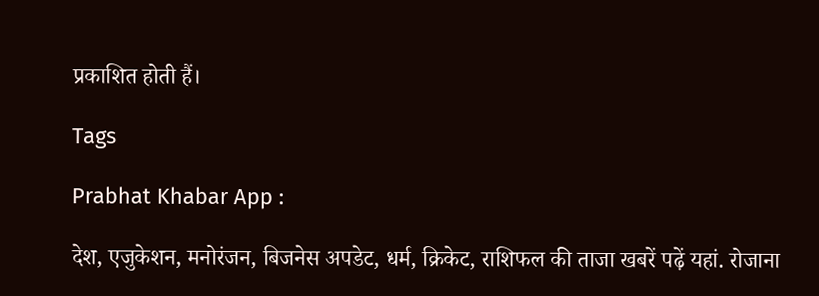प्रकाशित होती हैं।

Tags

Prabhat Khabar App :

देश, एजुकेशन, मनोरंजन, बिजनेस अपडेट, धर्म, क्रिकेट, राशिफल की ताजा खबरें पढ़ें यहां. रोजाना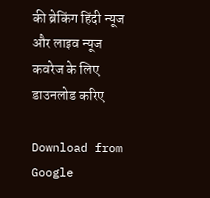की ब्रेकिंग हिंदी न्यूज और लाइव न्यूज कवरेज के लिए डाउनलोड करिए

Download from Google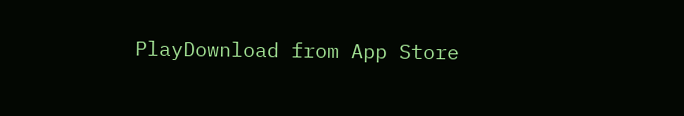PlayDownload from App Store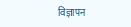विज्ञापन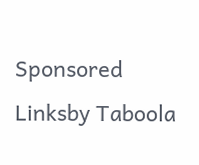Sponsored Linksby Taboola